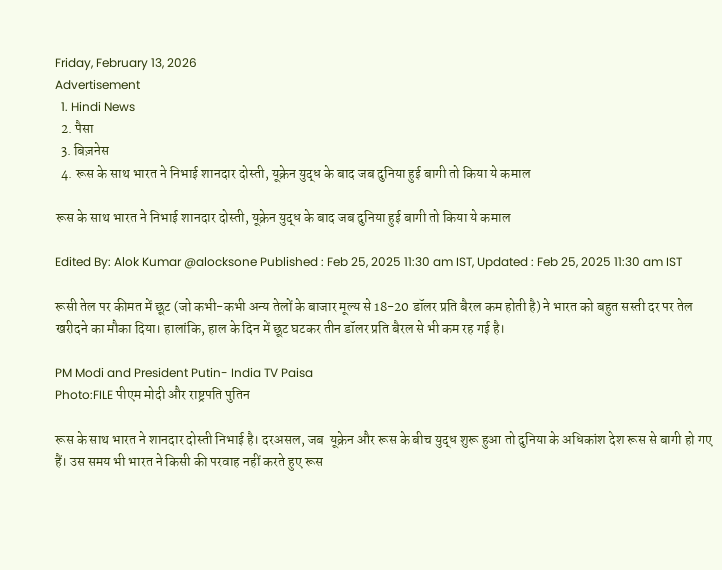Friday, February 13, 2026
Advertisement
  1. Hindi News
  2. पैसा
  3. बिज़नेस
  4. रूस के साथ भारत ने निभाई शानदार दोस्ती, यूक्रेन युद्ध के बाद जब दुनिया हुई बागी तो किया ये कमाल

रूस के साथ भारत ने निभाई शानदार दोस्ती, यूक्रेन युद्ध के बाद जब दुनिया हुई बागी तो किया ये कमाल

Edited By: Alok Kumar @alocksone Published : Feb 25, 2025 11:30 am IST, Updated : Feb 25, 2025 11:30 am IST

रूसी तेल पर कीमत में छूट (जो कभी-कभी अन्य तेलों के बाजार मूल्य से 18-20 डॉलर प्रति बैरल कम होती है) ने भारत को बहुत सस्ती दर पर तेल खरीदने का मौका दिया। हालांकि, हाल के दिन में छूट घटकर तीन डॉलर प्रति बैरल से भी कम रह गई है।

PM Modi and President Putin- India TV Paisa
Photo:FILE पीएम मोदी और राष्ट्रपति पुतिन

रूस के साथ भारत ने शानदार दोस्ती निभाई है। दरअसल, जब  यूक्रेन और रूस के बीच युद्ध शुरू हुआ तो दुनिया के अधिकांश देश रूस से बागी हो गए हैं। उस समय भी भारत ने किसी की परवाह नहीं करते हुए रूस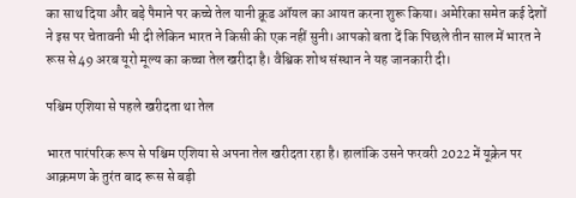का साथ दिया और बड़े पैमाने पर कच्चे तेल यानी क्रूड ऑयल का आयत करना शुरू किया। अमेरिका समेत कई देशों ने इस पर चेतावनी भी दी लेकिन भारत ने किसी की एक नहीं सुनी। आपको बता दें कि पिछले तीन साल में भारत ने रूस से 49 अरब यूरो मूल्य का कच्चा तेल खरीदा है। वैश्विक शोध संस्थान ने यह जानकारी दी।

पश्चिम एशिया से पहले खरीदता था तेल

भारत पारंपरिक रूप से पश्चिम एशिया से अपना तेल खरीदता रहा है। हालांकि उसने फरवरी 2022 में यूक्रेन पर आक्रमण के तुरंत बाद रूस से बड़ी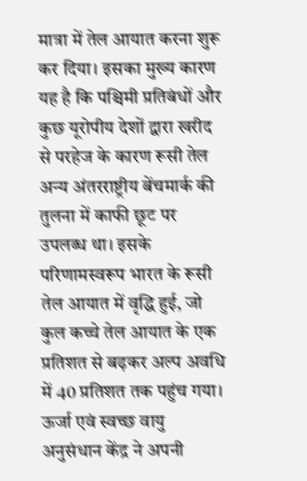मात्रा में तेल आयात करना शुरू कर दिया। इसका मुख्य कारण यह है कि पश्चिमी प्रतिबंधों और कुछ यूरोपीय देशों द्वारा खरीद से परहेज के कारण रूसी तेल अन्य अंतरराष्ट्रीय बेंचमार्क की तुलना में काफी छूट पर उपलब्ध था। इसके परिणामस्वरूप भारत के रूसी तेल आयात में वृद्धि हुई, जो कुल कच्चे तेल आयात के एक प्रतिशत से बढ़कर अल्प अवधि में 40 प्रतिशत तक पहुंच गया। ऊर्जा एवं स्वच्छ वायु अनुसंधान केंद्र ने अपनी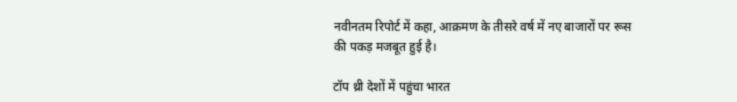नवीनतम रिपोर्ट में कहा, आक्रमण के तीसरे वर्ष में नए बाजारों पर रूस की पकड़ मजबूत हुई है।

टॉप थ्री देशों में पहुंचा भारत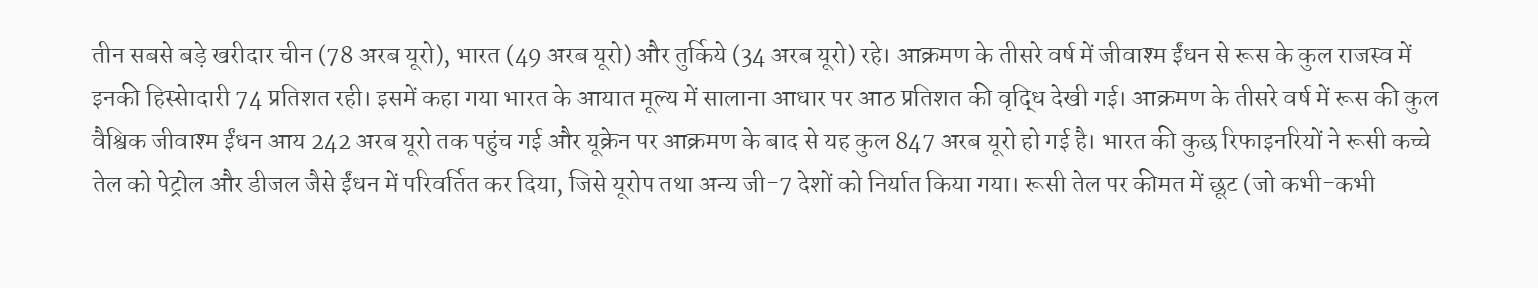तीन सबसे बड़े खरीदार चीन (78 अरब यूरो), भारत (49 अरब यूरो) और तुर्किये (34 अरब यूरो) रहे। आक्रमण के तीसरे वर्ष में जीवाश्म ईंधन से रूस के कुल राजस्व में इनकी हिस्सेादारी 74 प्रतिशत रही। इसमें कहा गया भारत के आयात मूल्य में सालाना आधार पर आठ प्रतिशत की वृद्धि देखी गई। आक्रमण के तीसरे वर्ष में रूस की कुल वैश्विक जीवाश्म ईंधन आय 242 अरब यूरो तक पहुंच गई और यूक्रेन पर आक्रमण के बाद से यह कुल 847 अरब यूरो हो गई है। भारत की कुछ रिफाइनरियों ने रूसी कच्चे तेल को पेट्रोल और डीजल जैसे ईंधन में परिवर्तित कर दिया, जिसे यूरोप तथा अन्य जी-7 देशों को निर्यात किया गया। रूसी तेल पर कीमत में छूट (जो कभी-कभी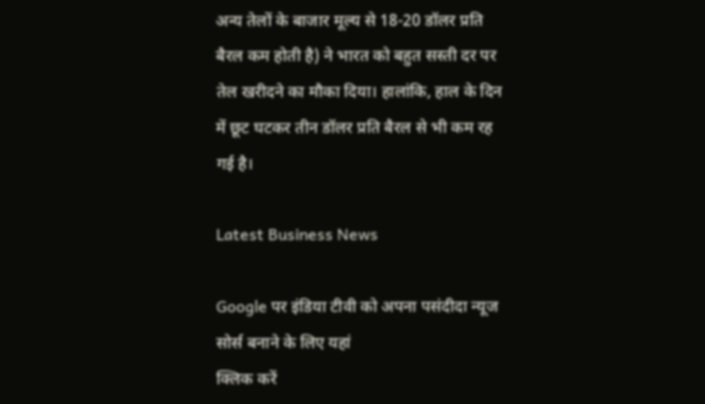अन्य तेलों के बाजार मूल्य से 18-20 डॉलर प्रति बैरल कम होती है) ने भारत को बहुत सस्ती दर पर तेल खरीदने का मौका दिया। हालांकि, हाल के दिन में छूट घटकर तीन डॉलर प्रति बैरल से भी कम रह गई है।

Latest Business News

Google पर इंडिया टीवी को अपना पसंदीदा न्यूज सोर्स बनाने के लिए यहां
क्लिक करें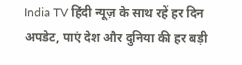India TV हिंदी न्यूज़ के साथ रहें हर दिन अपडेट, पाएं देश और दुनिया की हर बड़ी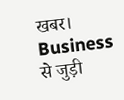खबर। Business से जुड़ी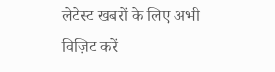लेटेस्ट खबरों के लिए अभी विज़िट करें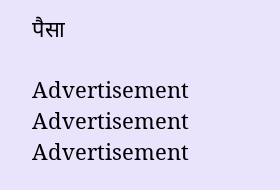पैसा

Advertisement
Advertisement
Advertisement